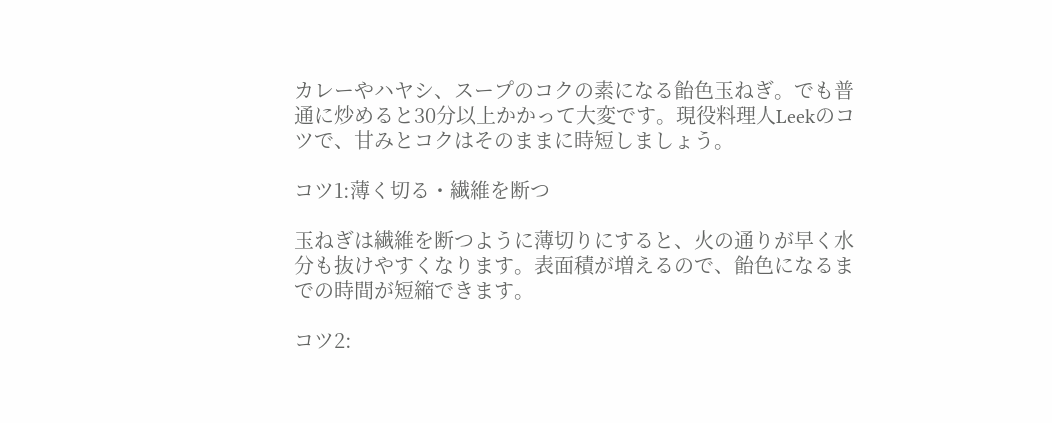カレーやハヤシ、スープのコクの素になる飴色玉ねぎ。でも普通に炒めると30分以上かかって大変です。現役料理人Leekのコツで、甘みとコクはそのままに時短しましょう。

コツ1:薄く切る・繊維を断つ

玉ねぎは繊維を断つように薄切りにすると、火の通りが早く水分も抜けやすくなります。表面積が増えるので、飴色になるまでの時間が短縮できます。

コツ2: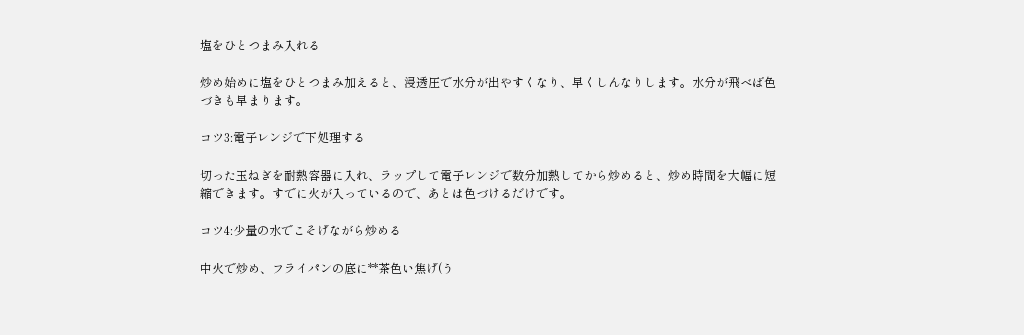塩をひとつまみ入れる

炒め始めに塩をひとつまみ加えると、浸透圧で水分が出やすくなり、早くしんなりします。水分が飛べば色づきも早まります。

コツ3:電子レンジで下処理する

切った玉ねぎを耐熱容器に入れ、ラップして電子レンジで数分加熱してから炒めると、炒め時間を大幅に短縮できます。すでに火が入っているので、あとは色づけるだけです。

コツ4:少量の水でこそげながら炒める

中火で炒め、フライパンの底に**茶色い焦げ(う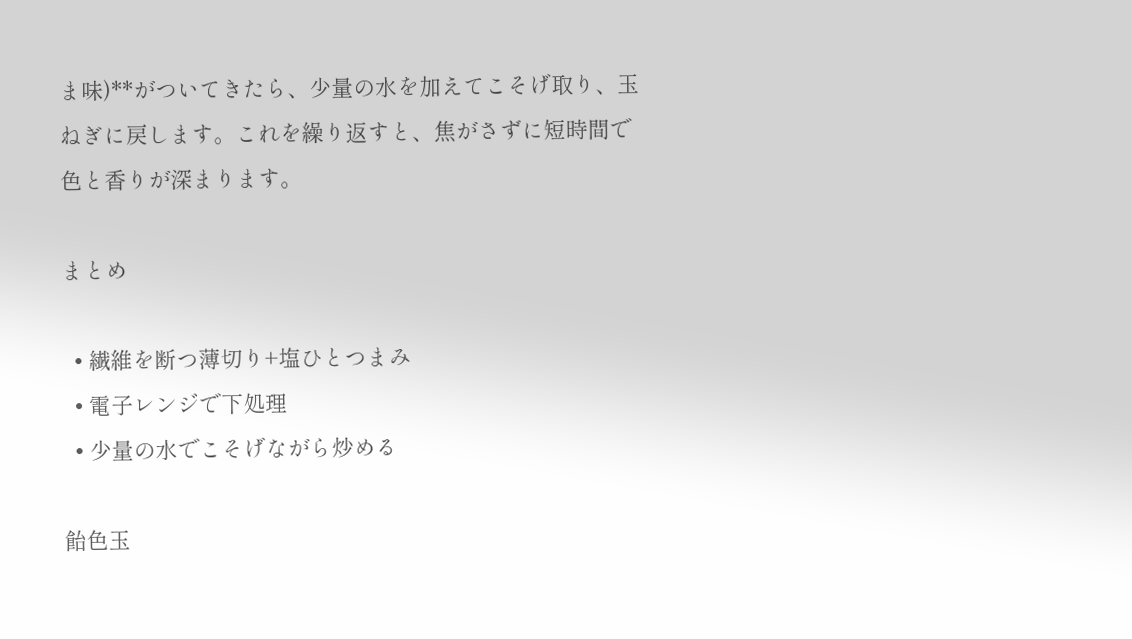ま味)**がついてきたら、少量の水を加えてこそげ取り、玉ねぎに戻します。これを繰り返すと、焦がさずに短時間で色と香りが深まります。

まとめ

  • 繊維を断つ薄切り+塩ひとつまみ
  • 電子レンジで下処理
  • 少量の水でこそげながら炒める

飴色玉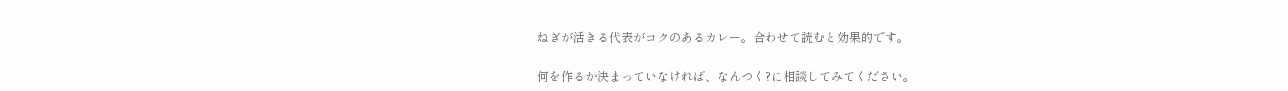ねぎが活きる代表がコクのあるカレー。合わせて読むと効果的です。

何を作るか決まっていなければ、なんつく?に相談してみてください。